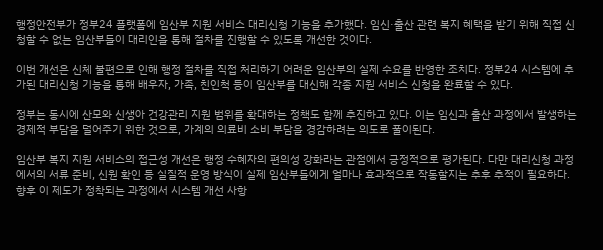행정안전부가 정부24 플랫폼에 임산부 지원 서비스 대리신청 기능을 추가했다. 임신·출산 관련 복지 혜택을 받기 위해 직접 신청할 수 없는 임산부들이 대리인을 통해 절차를 진행할 수 있도록 개선한 것이다.

이번 개선은 신체 불편으로 인해 행정 절차를 직접 처리하기 어려운 임산부의 실제 수요를 반영한 조치다. 정부24 시스템에 추가된 대리신청 기능을 통해 배우자, 가족, 친인척 등이 임산부를 대신해 각종 지원 서비스 신청을 완료할 수 있다.

정부는 동시에 산모와 신생아 건강관리 지원 범위를 확대하는 정책도 함께 추진하고 있다. 이는 임신과 출산 과정에서 발생하는 경제적 부담을 덜어주기 위한 것으로, 가계의 의료비 소비 부담을 경감하려는 의도로 풀이된다.

임산부 복지 지원 서비스의 접근성 개선은 행정 수혜자의 편의성 강화라는 관점에서 긍정적으로 평가된다. 다만 대리신청 과정에서의 서류 준비, 신원 확인 등 실질적 운영 방식이 실제 임산부들에게 얼마나 효과적으로 작동할지는 추후 추적이 필요하다. 향후 이 제도가 정착되는 과정에서 시스템 개선 사항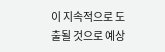이 지속적으로 도출될 것으로 예상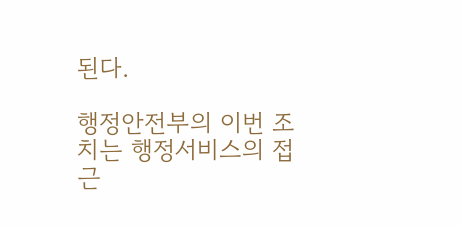된다.

행정안전부의 이번 조치는 행정서비스의 접근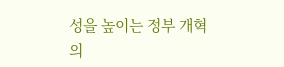성을 높이는 정부 개혁의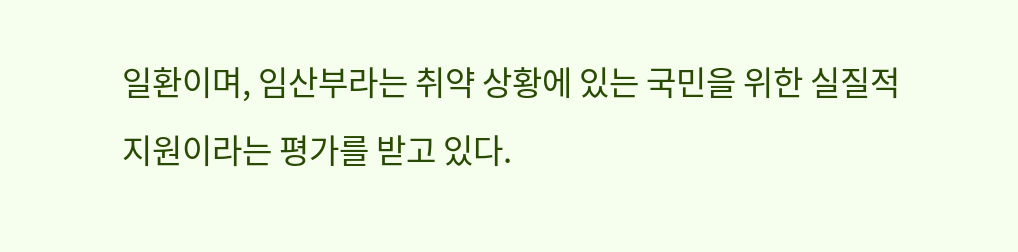일환이며, 임산부라는 취약 상황에 있는 국민을 위한 실질적 지원이라는 평가를 받고 있다.